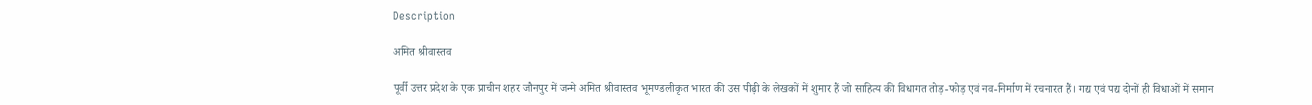Description

अमित श्रीवास्तव

पूर्वी उत्तर प्रदेश के एक प्राचीन शहर जौनपुर में जन्मे अमित श्रीवास्तव भूमण्डलीकृत भारत की उस पीढ़ी के लेखकों में शुमार हैं जो साहित्य की विधागत तोड़-फोड़ एवं नव-निर्माण में रचनारत हैं। गद्य एवं पद्य दोनों ही विधाओं में समान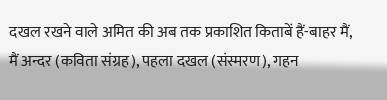दखल रखने वाले अमित की अब तक प्रकाशित किताबें हैं-बाहर मैं, मैं अन्दर (कविता संग्रह), पहला दखल (संस्मरण), गहन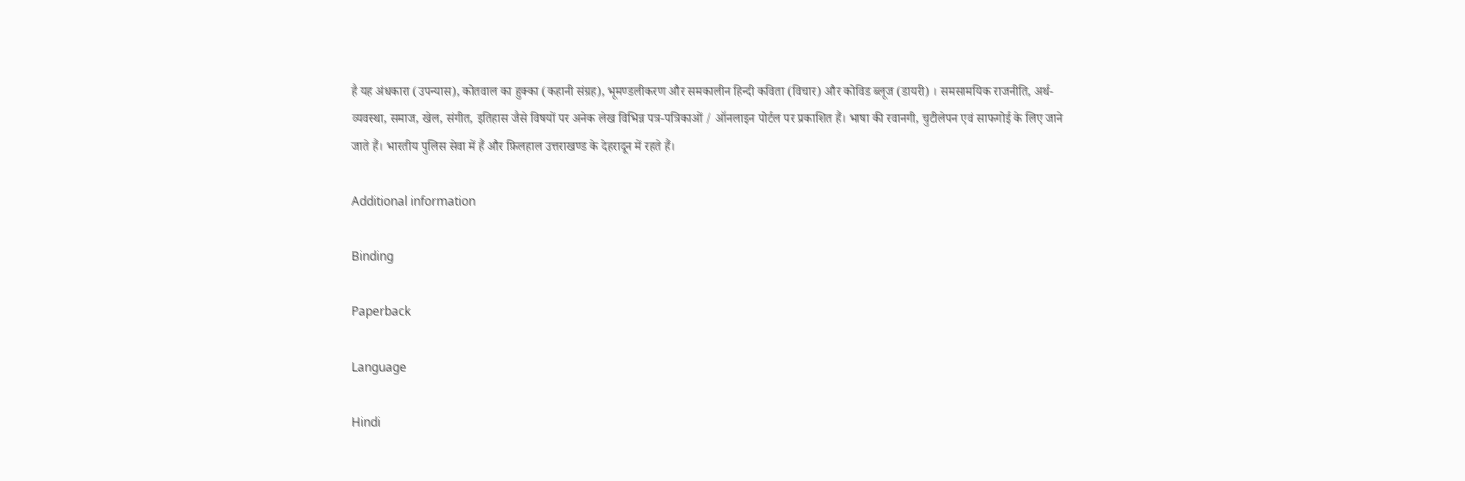है यह अंधकारा (उपन्यास), कोतवाल का हुक्का (कहानी संग्रह), भूमण्डलीकरण और समकालीन हिन्दी कविता (विचार) और कोविड ब्लूज (डायरी) । समसामयिक राजनीति, अर्थ-व्यवस्था, समाज, खेल, संगीत, इतिहास जैसे विषयों पर अनेक लेख विभिन्न पत्र-पत्रिकाओं / ऑनलाइन पोर्टल पर प्रकाशित हैं। भाषा की रवानगी, चुटीलेपन एवं साफगोई के लिए जाने जाते हैं। भारतीय पुलिस सेवा में हैं और फ़िलहाल उत्तराखण्ड के देहरादून में रहते हैं।

Additional information

Binding

Paperback

Language

Hindi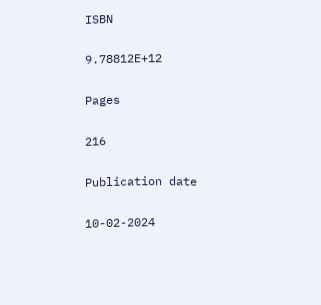ISBN

9.78812E+12

Pages

216

Publication date

10-02-2024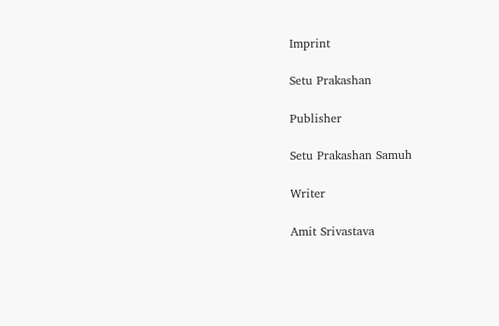Imprint

Setu Prakashan

Publisher

Setu Prakashan Samuh

Writer

Amit Srivastava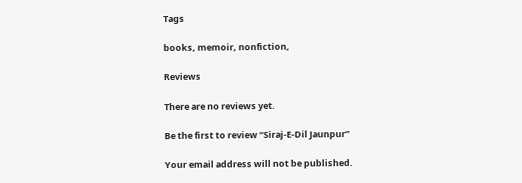Tags

books, memoir, nonfiction,

Reviews

There are no reviews yet.

Be the first to review “Siraj-E-Dil Jaunpur”

Your email address will not be published.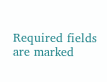Required fields are marked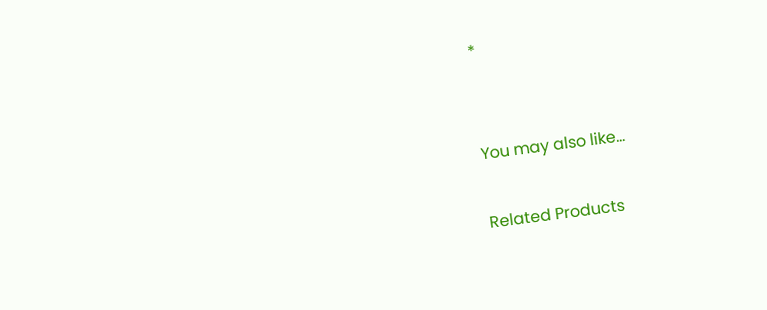*


You may also like…

Related Products